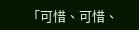「可惜、可惜、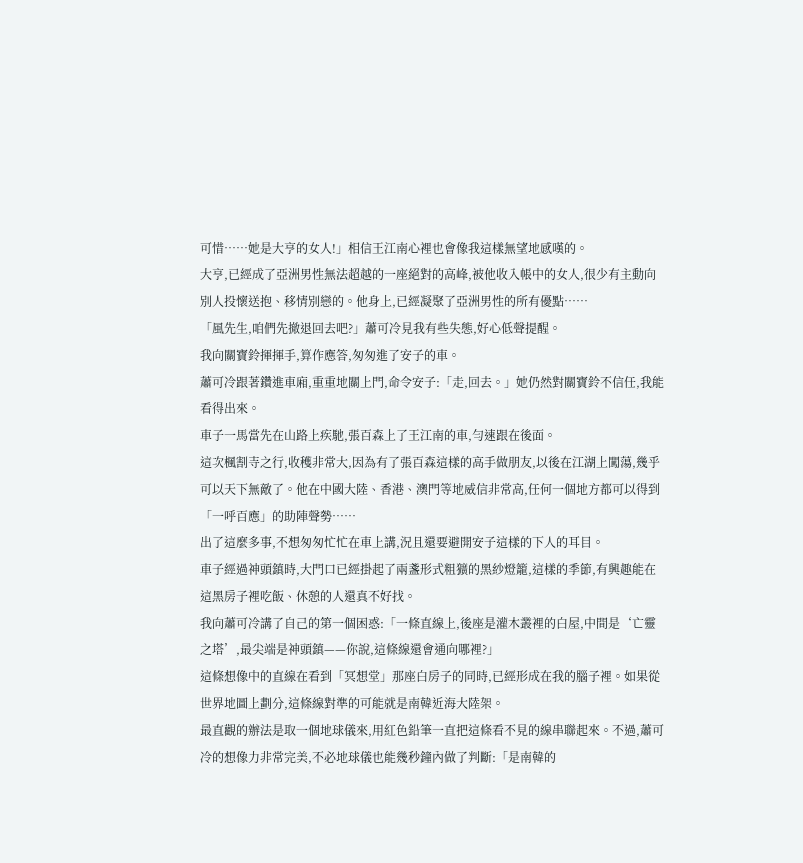可惜……她是大亨的女人!」相信王江南心裡也會像我這樣無望地感嘆的。
大亨,已經成了亞洲男性無法超越的一座絕對的高峰,被他收入帳中的女人,很少有主動向別人投懷送抱、移情別戀的。他身上,已經凝聚了亞洲男性的所有優點……
「風先生,咱們先撤退回去吧?」蕭可冷見我有些失態,好心低聲提醒。
我向關寶鈴揮揮手,算作應答,匆匆進了安子的車。
蕭可冷跟著鑽進車廂,重重地關上門,命令安子:「走,回去。」她仍然對關寶鈴不信任,我能看得出來。
車子一馬當先在山路上疾馳,張百森上了王江南的車,勻速跟在後面。
這次楓割寺之行,收穫非常大,因為有了張百森這樣的高手做朋友,以後在江湖上闖蕩,幾乎可以天下無敵了。他在中國大陸、香港、澳門等地威信非常高,任何一個地方都可以得到「一呼百應」的助陣聲勢……
出了這麼多事,不想匆匆忙忙在車上講,況且還要避開安子這樣的下人的耳目。
車子經過神頭鎮時,大門口已經掛起了兩盞形式粗獷的黑紗燈籠,這樣的季節,有興趣能在這黑房子裡吃飯、休憩的人還真不好找。
我向蕭可冷講了自己的第一個困惑:「一條直線上,後座是灌木叢裡的白屋,中間是‘亡靈之塔’,最尖端是神頭鎮——你說,這條線還會通向哪裡?」
這條想像中的直線在看到「冥想堂」那座白房子的同時,已經形成在我的腦子裡。如果從世界地圖上劃分,這條線對準的可能就是南韓近海大陸架。
最直觀的辦法是取一個地球儀來,用紅色鉛筆一直把這條看不見的線串聯起來。不過,蕭可冷的想像力非常完美,不必地球儀也能幾秒鐘內做了判斷:「是南韓的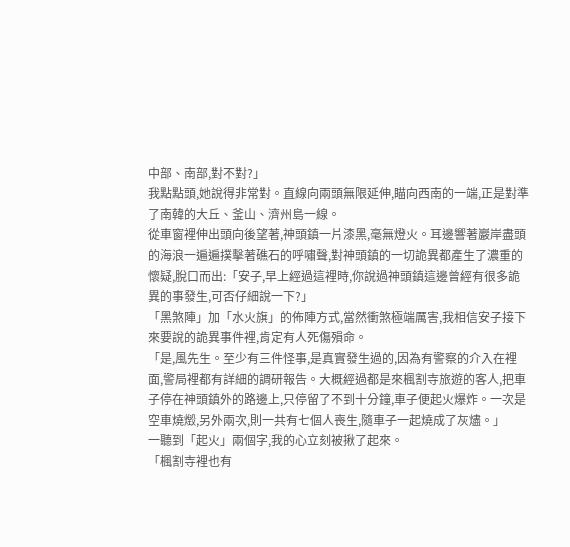中部、南部,對不對?」
我點點頭,她說得非常對。直線向兩頭無限延伸,瞄向西南的一端,正是對準了南韓的大丘、釜山、濟州島一線。
從車窗裡伸出頭向後望著,神頭鎮一片漆黑,毫無燈火。耳邊響著巖岸盡頭的海浪一遍遍撲擊著礁石的呼嘯聲,對神頭鎮的一切詭異都產生了濃重的懷疑,脫口而出:「安子,早上經過這裡時,你說過神頭鎮這邊曾經有很多詭異的事發生,可否仔細說一下?」
「黑煞陣」加「水火旗」的佈陣方式,當然衝煞極端厲害,我相信安子接下來要說的詭異事件裡,肯定有人死傷殞命。
「是,風先生。至少有三件怪事,是真實發生過的,因為有警察的介入在裡面,警局裡都有詳細的調研報告。大概經過都是來楓割寺旅遊的客人,把車子停在神頭鎮外的路邊上,只停留了不到十分鐘,車子便起火爆炸。一次是空車燒燬,另外兩次,則一共有七個人喪生,隨車子一起燒成了灰燼。」
一聽到「起火」兩個字,我的心立刻被揪了起來。
「楓割寺裡也有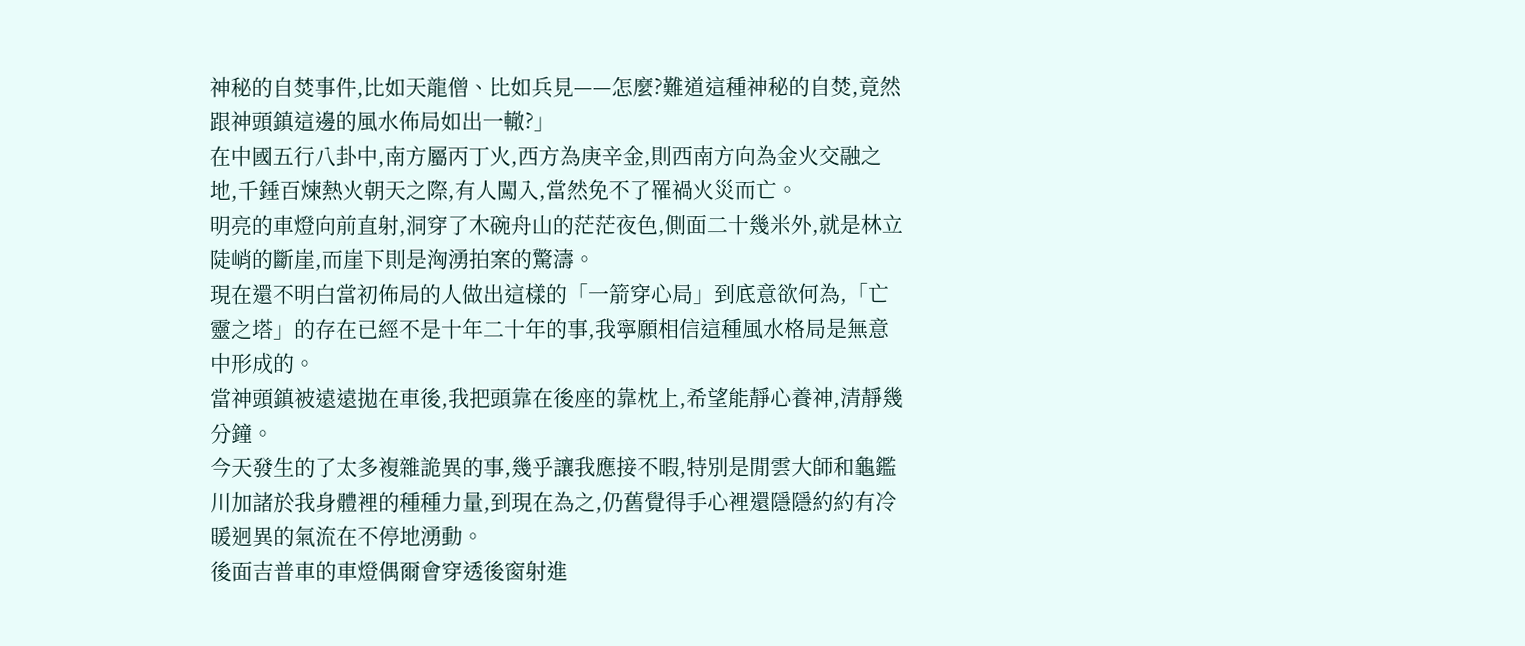神秘的自焚事件,比如天龍僧、比如兵見——怎麼?難道這種神秘的自焚,竟然跟神頭鎮這邊的風水佈局如出一轍?」
在中國五行八卦中,南方屬丙丁火,西方為庚辛金,則西南方向為金火交融之地,千錘百煉熱火朝天之際,有人闖入,當然免不了罹禍火災而亡。
明亮的車燈向前直射,洞穿了木碗舟山的茫茫夜色,側面二十幾米外,就是林立陡峭的斷崖,而崖下則是洶湧拍案的驚濤。
現在還不明白當初佈局的人做出這樣的「一箭穿心局」到底意欲何為,「亡靈之塔」的存在已經不是十年二十年的事,我寧願相信這種風水格局是無意中形成的。
當神頭鎮被遠遠拋在車後,我把頭靠在後座的靠枕上,希望能靜心養神,清靜幾分鐘。
今天發生的了太多複雜詭異的事,幾乎讓我應接不暇,特別是閒雲大師和龜鑑川加諸於我身體裡的種種力量,到現在為之,仍舊覺得手心裡還隱隱約約有冷暖迥異的氣流在不停地湧動。
後面吉普車的車燈偶爾會穿透後窗射進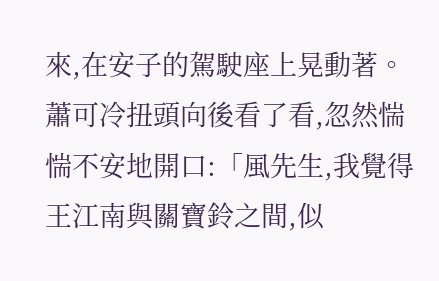來,在安子的駕駛座上晃動著。
蕭可冷扭頭向後看了看,忽然惴惴不安地開口:「風先生,我覺得王江南與關寶鈴之間,似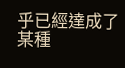乎已經達成了某種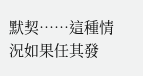默契……這種情況如果任其發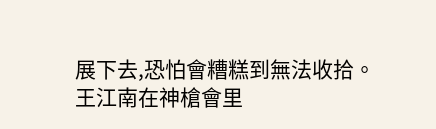展下去,恐怕會糟糕到無法收拾。王江南在神槍會里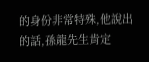的身份非常特殊,他說出的話,孫龍先生肯定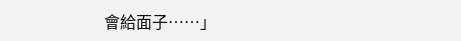會給面子……」